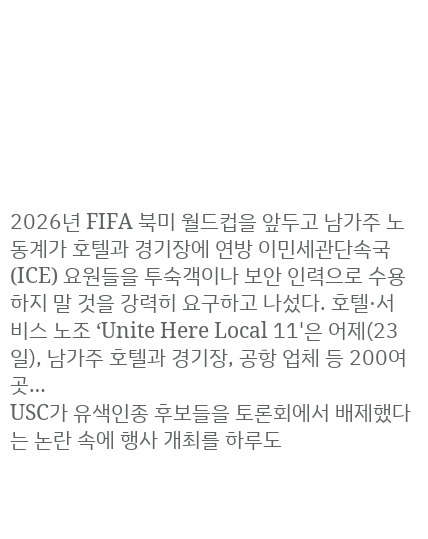2026년 FIFA 북미 월드컵을 앞두고 남가주 노동계가 호텔과 경기장에 연방 이민세관단속국(ICE) 요원들을 투숙객이나 보안 인력으로 수용하지 말 것을 강력히 요구하고 나섰다. 호텔·서비스 노조 ‘Unite Here Local 11'은 어제(23일), 남가주 호텔과 경기장, 공항 업체 등 200여 곳…
USC가 유색인종 후보들을 토론회에서 배제했다는 논란 속에 행사 개최를 하루도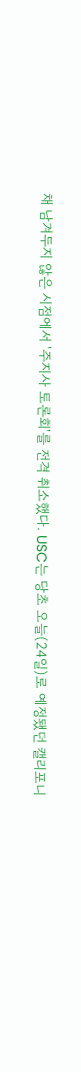채 남겨두지 않은 시점에서 '주지사 토론회'를 전격 취소했다. USC는 당초 오늘(24일)로 예정됐던 캘리포니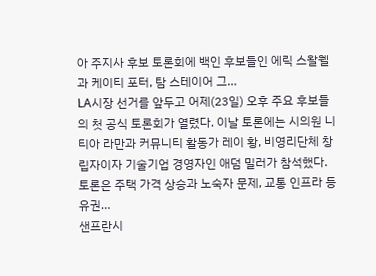아 주지사 후보 토론회에 백인 후보들인 에릭 스왈웰과 케이티 포터, 탐 스테이어 그…
LA시장 선거를 앞두고 어제(23일) 오후 주요 후보들의 첫 공식 토론회가 열렸다. 이날 토론에는 시의원 니티아 라만과 커뮤니티 활동가 레이 황, 비영리단체 창립자이자 기술기업 경영자인 애덤 밀러가 참석했다. 토론은 주택 가격 상승과 노숙자 문제, 교통 인프라 등 유권…
샌프란시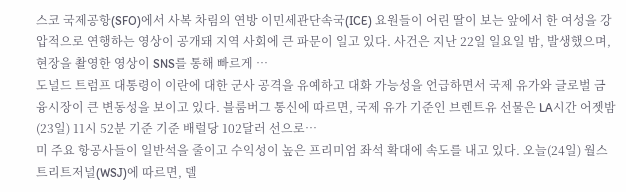스코 국제공항(SFO)에서 사복 차림의 연방 이민세관단속국(ICE) 요원들이 어린 딸이 보는 앞에서 한 여성을 강압적으로 연행하는 영상이 공개돼 지역 사회에 큰 파문이 일고 있다. 사건은 지난 22일 일요일 밤, 발생했으며, 현장을 촬영한 영상이 SNS를 통해 빠르게 …
도널드 트럼프 대통령이 이란에 대한 군사 공격을 유예하고 대화 가능성을 언급하면서 국제 유가와 글로벌 금융시장이 큰 변동성을 보이고 있다. 블룸버그 통신에 따르면, 국제 유가 기준인 브렌트유 선물은 LA시간 어젯밤(23일) 11시 52분 기준 기준 배럴당 102달러 선으로…
미 주요 항공사들이 일반석을 줄이고 수익성이 높은 프리미엄 좌석 확대에 속도를 내고 있다. 오늘(24일) 월스트리트저널(WSJ)에 따르면, 델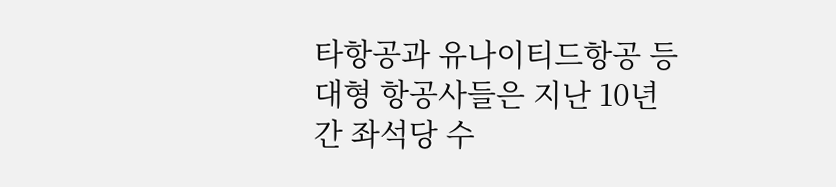타항공과 유나이티드항공 등 대형 항공사들은 지난 10년간 좌석당 수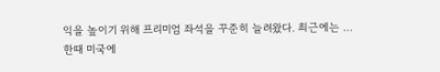익을 높이기 위해 프리미엄 좌석을 꾸준히 늘려왔다. 최근에는 …
한때 미국에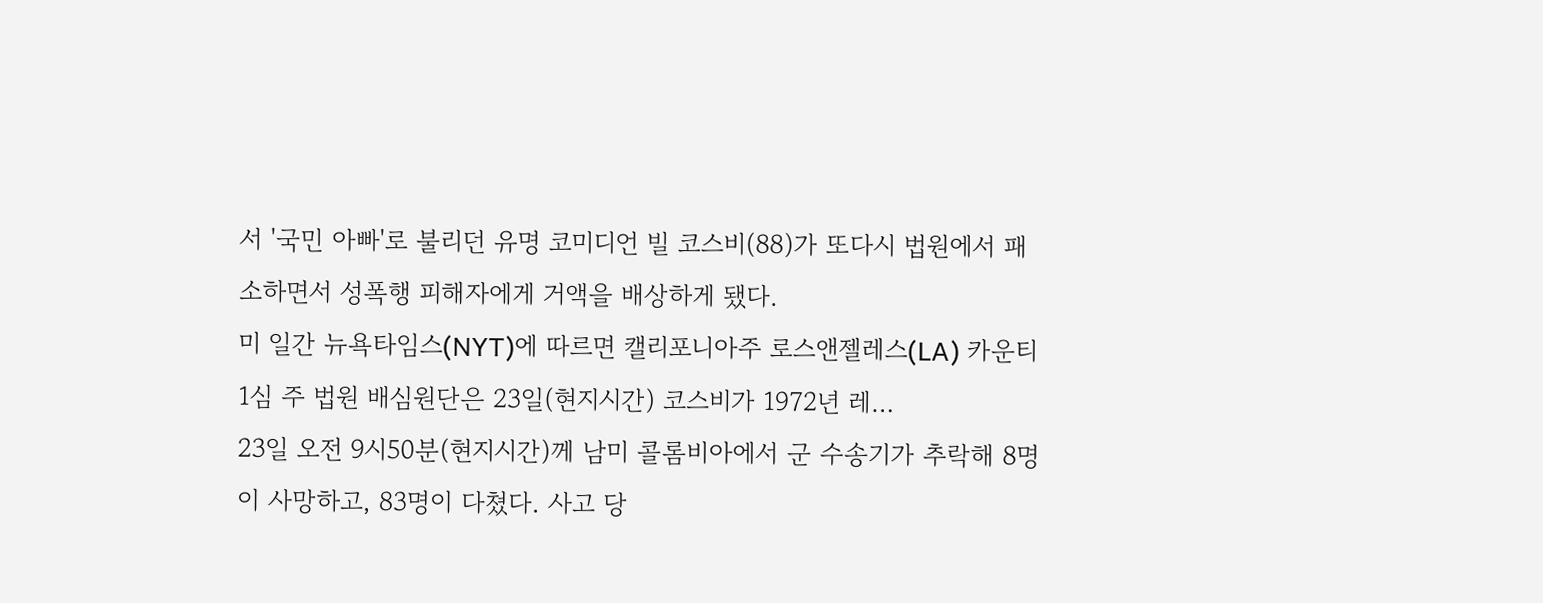서 '국민 아빠'로 불리던 유명 코미디언 빌 코스비(88)가 또다시 법원에서 패소하면서 성폭행 피해자에게 거액을 배상하게 됐다.
미 일간 뉴욕타임스(NYT)에 따르면 캘리포니아주 로스앤젤레스(LA) 카운티 1심 주 법원 배심원단은 23일(현지시간) 코스비가 1972년 레…
23일 오전 9시50분(현지시간)께 남미 콜롬비아에서 군 수송기가 추락해 8명이 사망하고, 83명이 다쳤다. 사고 당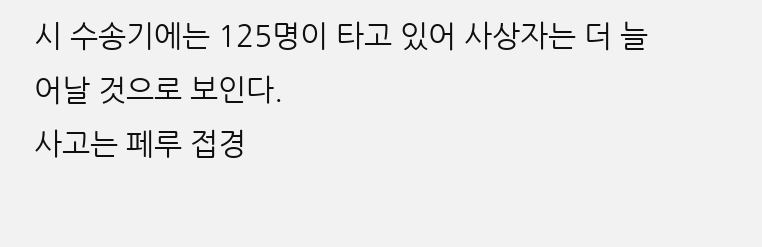시 수송기에는 125명이 타고 있어 사상자는 더 늘어날 것으로 보인다.
사고는 페루 접경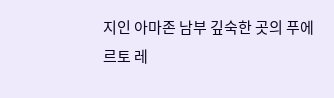지인 아마존 남부 깊숙한 곳의 푸에르토 레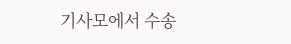기사모에서 수송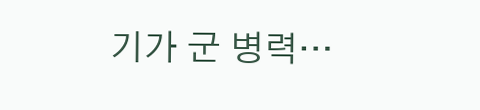기가 군 병력…